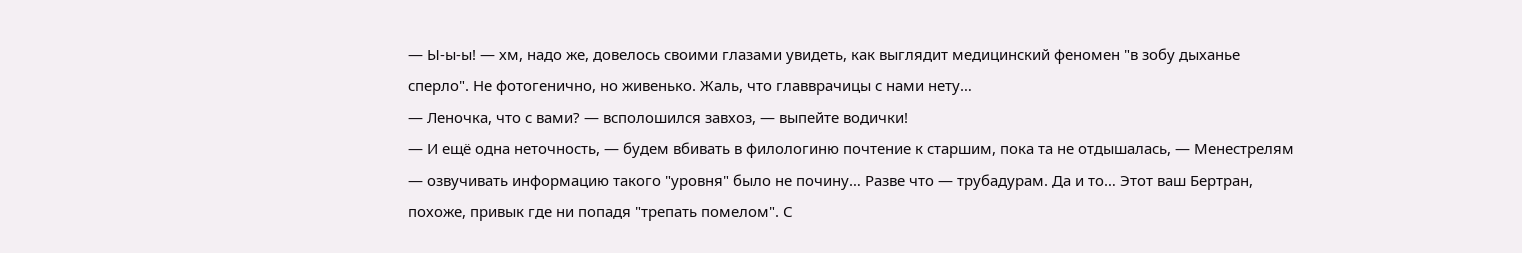— Ы-ы-ы! — хм, надо же, довелось своими глазами увидеть, как выглядит медицинский феномен "в зобу дыханье сперло". Не фотогенично, но живенько. Жаль, что главврачицы с нами нету…
— Леночка, что с вами? — всполошился завхоз, — выпейте водички!
— И ещё одна неточность, — будем вбивать в филологиню почтение к старшим, пока та не отдышалась, — Менестрелям — озвучивать информацию такого "уровня" было не почину… Разве что — трубадурам. Да и то… Этот ваш Бертран, похоже, привык где ни попадя "трепать помелом". С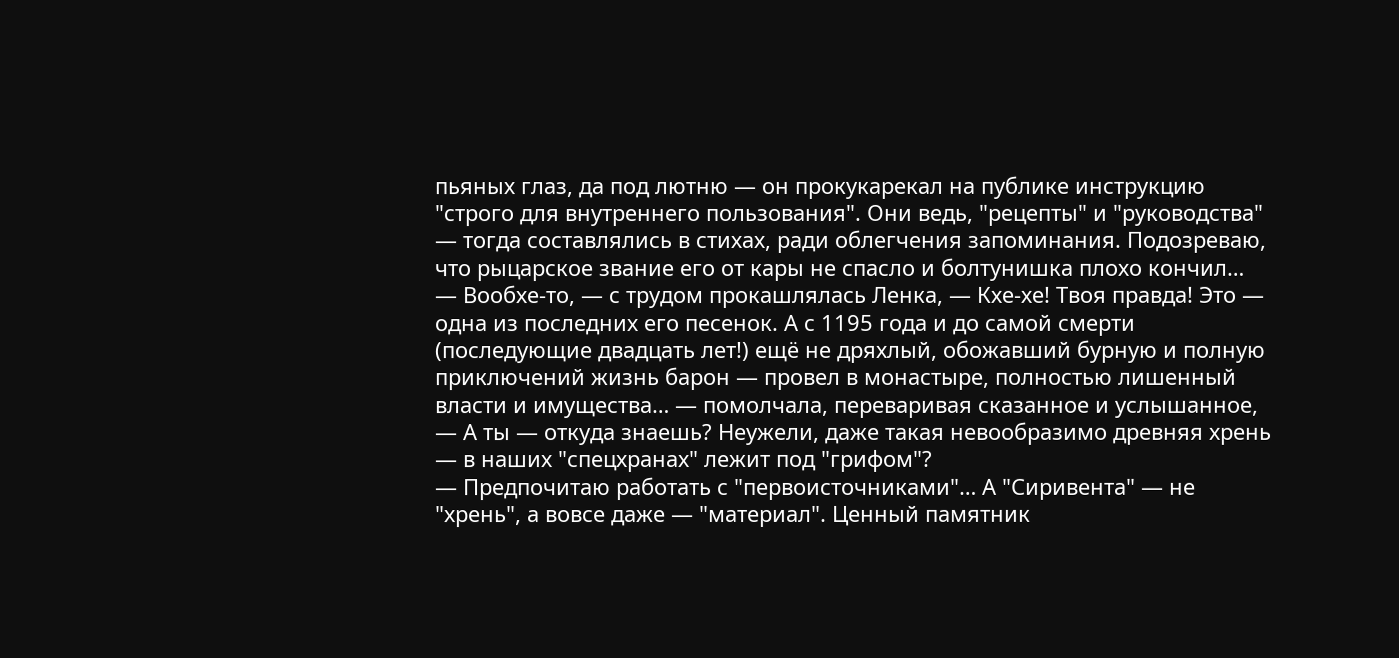пьяных глаз, да под лютню — он прокукарекал на публике инструкцию "строго для внутреннего пользования". Они ведь, "рецепты" и "руководства" — тогда составлялись в стихах, ради облегчения запоминания. Подозреваю, что рыцарское звание его от кары не спасло и болтунишка плохо кончил…
— Вообхе-то, — с трудом прокашлялась Ленка, — Кхе-хе! Твоя правда! Это — одна из последних его песенок. А с 1195 года и до самой смерти (последующие двадцать лет!) ещё не дряхлый, обожавший бурную и полную приключений жизнь барон — провел в монастыре, полностью лишенный власти и имущества… — помолчала, переваривая сказанное и услышанное, — А ты — откуда знаешь? Неужели, даже такая невообразимо древняя хрень — в наших "спецхранах" лежит под "грифом"?
— Предпочитаю работать с "первоисточниками"… А "Сиривента" — не "хрень", а вовсе даже — "материал". Ценный памятник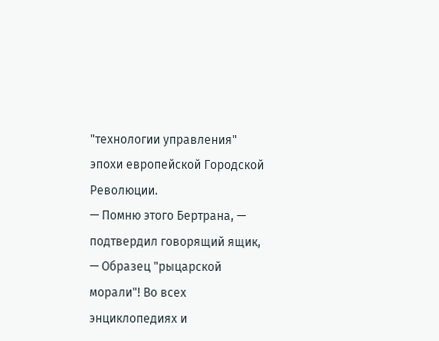"технологии управления" эпохи европейской Городской Революции.
— Помню этого Бертрана, — подтвердил говорящий ящик, — Образец "рыцарской морали"! Во всех энциклопедиях и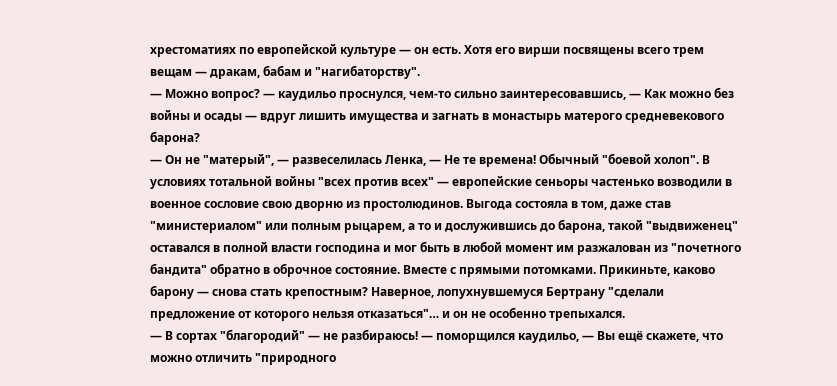хрестоматиях по европейской культуре — он есть. Хотя его вирши посвящены всего трем вещам — дракам, бабам и "нагибаторству".
— Можно вопрос? — каудильо проснулся, чем-то сильно заинтересовавшись, — Как можно без войны и осады — вдруг лишить имущества и загнать в монастырь матерого средневекового барона?
— Он не "матерый", — развеселилась Ленка, — Не те времена! Обычный "боевой холоп". В условиях тотальной войны "всех против всех" — европейские сеньоры частенько возводили в военное сословие свою дворню из простолюдинов. Выгода состояла в том, даже став "министериалом" или полным рыцарем, а то и дослужившись до барона, такой "выдвиженец" оставался в полной власти господина и мог быть в любой момент им разжалован из "почетного бандита" обратно в оброчное состояние. Вместе с прямыми потомками. Прикиньте, каково барону — снова стать крепостным? Наверное, лопухнувшемуся Бертрану "сделали предложение от которого нельзя отказаться"… и он не особенно трепыхался.
— В сортах "благородий" — не разбираюсь! — поморщился каудильо, — Вы ещё скажете, что можно отличить "природного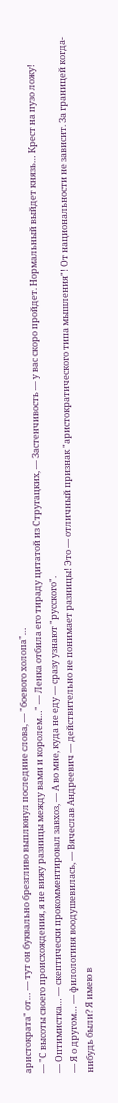аристократа" от… — тут он буквально брезгливо выплюнул последние слова, — "боевого холопа"…
— "С высоты своего происхождения, я не вижу разницы между вами и королем…" — Ленка отбила его тираду цитатой из Стругацких, — Застенчивость — у вас скоро пройдет. Нормальный выйдет князь… Крест на пузо ложу!
— Оптимистка… — скептически прокомментировал завхоз, — А во мне, куда не еду — сразу узнают "русского".
— Я о другом… — филологиня воодушевилась, — Вячеслав Андреевич — действительно не понимает разницы! Это — отличный признак "аристократического типа мышления"! От национальности не зависит. За границей когда-нибудь были? Я имею в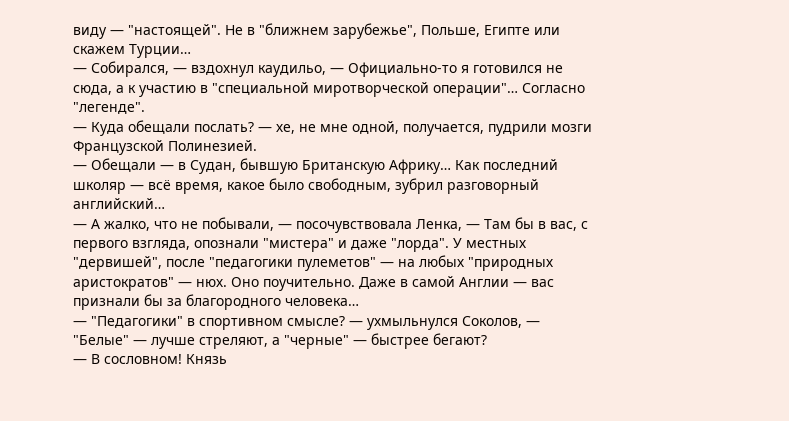виду — "настоящей". Не в "ближнем зарубежье", Польше, Египте или скажем Турции…
— Собирался, — вздохнул каудильо, — Официально-то я готовился не сюда, а к участию в "специальной миротворческой операции"… Согласно "легенде".
— Куда обещали послать? — хе, не мне одной, получается, пудрили мозги Французской Полинезией.
— Обещали — в Судан, бывшую Британскую Африку… Как последний школяр — всё время, какое было свободным, зубрил разговорный английский…
— А жалко, что не побывали, — посочувствовала Ленка, — Там бы в вас, с первого взгляда, опознали "мистера" и даже "лорда". У местных "дервишей", после "педагогики пулеметов" — на любых "природных аристократов" — нюх. Оно поучительно. Даже в самой Англии — вас признали бы за благородного человека…
— "Педагогики" в спортивном смысле? — ухмыльнулся Соколов, — "Белые" — лучше стреляют, а "черные" — быстрее бегают?
— В сословном! Князь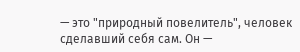— это "природный повелитель", человек сделавший себя сам. Он —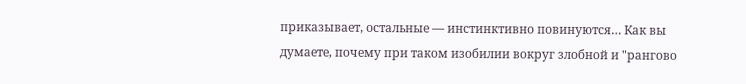приказывает, остальные — инстинктивно повинуются… Как вы думаете, почему при таком изобилии вокруг злобной и "рангово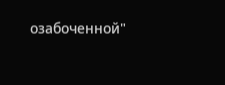озабоченной"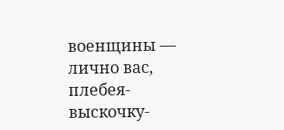военщины — лично вас, плебея-выскочку-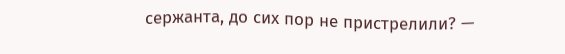сержанта, до сих пор не пристрелили? —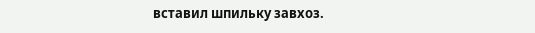вставил шпильку завхоз.